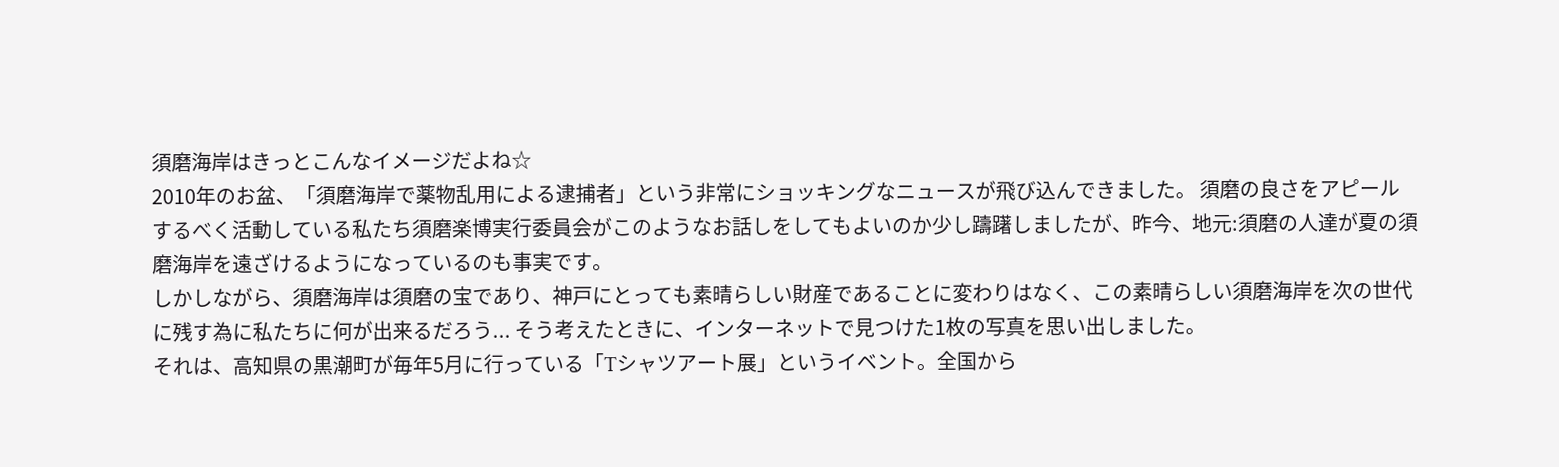須磨海岸はきっとこんなイメージだよね☆
2010年のお盆、「須磨海岸で薬物乱用による逮捕者」という非常にショッキングなニュースが飛び込んできました。 須磨の良さをアピールするべく活動している私たち須磨楽博実行委員会がこのようなお話しをしてもよいのか少し躊躇しましたが、昨今、地元:須磨の人達が夏の須磨海岸を遠ざけるようになっているのも事実です。
しかしながら、須磨海岸は須磨の宝であり、神戸にとっても素晴らしい財産であることに変わりはなく、この素晴らしい須磨海岸を次の世代に残す為に私たちに何が出来るだろう... そう考えたときに、インターネットで見つけた1枚の写真を思い出しました。
それは、高知県の黒潮町が毎年5月に行っている「Tシャツアート展」というイベント。全国から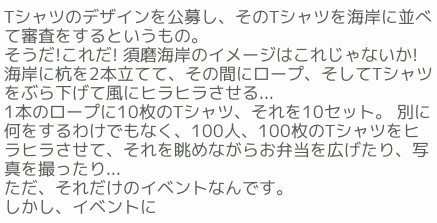Tシャツのデザインを公募し、そのTシャツを海岸に並べて審査をするというもの。
そうだ!これだ! 須磨海岸のイメージはこれじゃないか!
海岸に杭を2本立てて、その間にロープ、そしてTシャツをぶら下げて風にヒラヒラさせる...
1本のロープに10枚のTシャツ、それを10セット。 別に何をするわけでもなく、100人、100枚のTシャツをヒラヒラさせて、それを眺めながらお弁当を広げたり、写真を撮ったり...
ただ、それだけのイベントなんです。
しかし、イベントに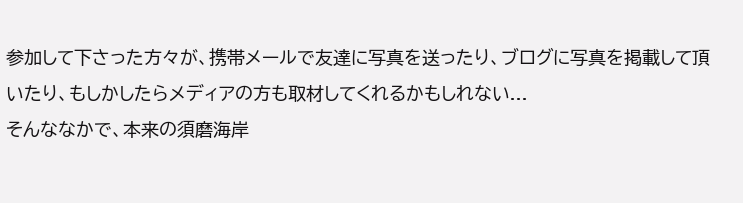参加して下さった方々が、携帯メールで友達に写真を送ったり、ブログに写真を掲載して頂いたり、もしかしたらメディアの方も取材してくれるかもしれない...
そんななかで、本来の須磨海岸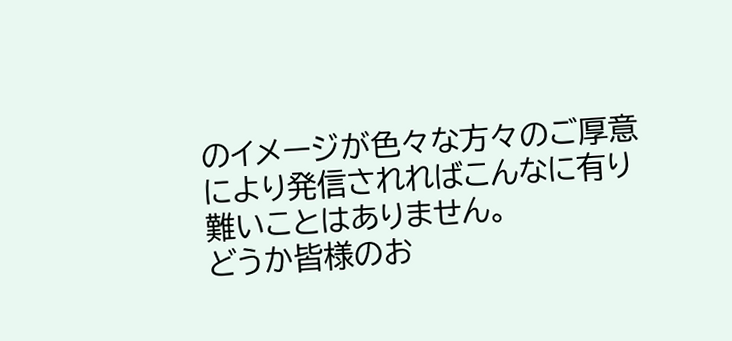のイメージが色々な方々のご厚意により発信されればこんなに有り難いことはありません。
どうか皆様のお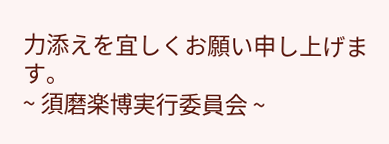力添えを宜しくお願い申し上げます。
~ 須磨楽博実行委員会 ~